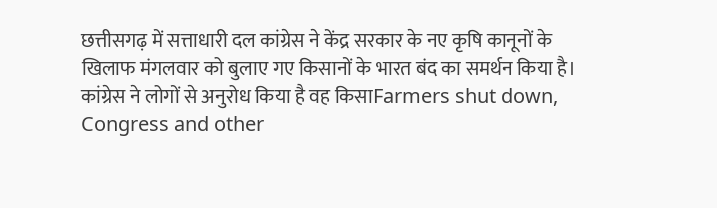छत्तीसगढ़ में सत्ताधारी दल कांग्रेस ने केंद्र सरकार के नए कृषि कानूनों के खिलाफ मंगलवार को बुलाए गए किसानों के भारत बंद का समर्थन किया है। कांग्रेस ने लोगों से अनुरोध किया है वह किसाFarmers shut down, Congress and other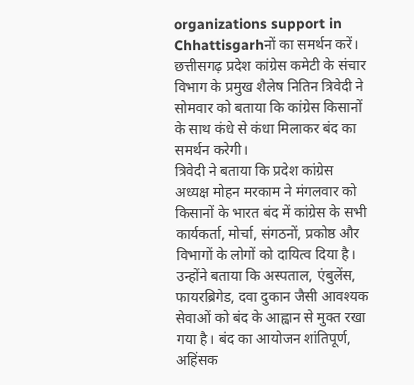organizations support in Chhattisgarhनों का समर्थन करें।
छत्तीसगढ़ प्रदेश कांग्रेस कमेटी के संचार विभाग के प्रमुख शैलेष नितिन त्रिवेदी ने सोमवार को बताया कि कांग्रेस किसानों के साथ कंधे से कंधा मिलाकर बंद का समर्थन करेगी।
त्रिवेदी ने बताया कि प्रदेश कांग्रेस अध्यक्ष मोहन मरकाम ने मंगलवार को किसानों के भारत बंद में कांग्रेस के सभी कार्यकर्ता, मोर्चा, संगठनों, प्रकोष्ठ और विभागों के लोगों को दायित्व दिया है।
उन्होंने बताया कि अस्पताल, एंबुलेंस, फायरब्रिगेड, दवा दुकान जैसी आवश्यक सेवाओं को बंद के आह्वान से मुक्त रखा गया है। बंद का आयोजन शांतिपूर्ण, अहिंसक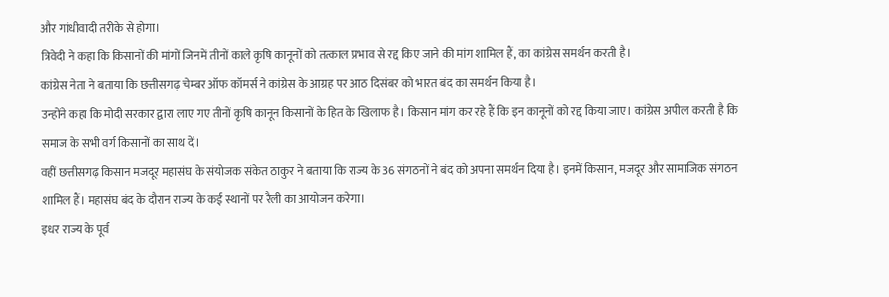और गांधीवादी तरीके से होगा।
त्रिवेदी ने कहा कि किसानों की मांगों जिनमें तीनों काले कृषि कानूनों को तत्काल प्रभाव से रद्द किए जाने की मांग शामिल हैं, का कांग्रेस समर्थन करती है।
कांग्रेस नेता ने बताया कि छत्तीसगढ़ चेम्बर ऑफ कॉमर्स ने कांग्रेस के आग्रह पर आठ दिसंबर को भारत बंद का समर्थन किया है।
उन्होंने कहा कि मोदी सरकार द्वारा लाए गए तीनों कृषि कानून किसानों के हित के खिलाफ है। किसान मांग कर रहे हैं कि इन कानूनों को रद्द किया जाए। कांग्रेस अपील करती है कि समाज के सभी वर्ग किसानों का साथ दें।
वहीं छत्तीसगढ़ किसान मजदूर महासंघ के संयोजक संकेत ठाकुर ने बताया कि राज्य के 36 संगठनों ने बंद को अपना समर्थन दिया है। इनमें किसान, मजदूर और सामाजिक संगठन शामिल हैं। महासंघ बंद के दौरान राज्य के कई स्थानों पर रैली का आयोजन करेगा।
इधर राज्य के पूर्व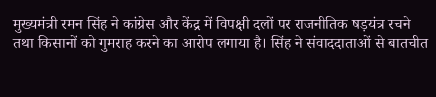मुख्यमंत्री रमन सिंह ने कांग्रेस और केंद्र में विपक्षी दलों पर राजनीतिक षड़यंत्र रचने तथा किसानों को गुमराह करने का आरोप लगाया है। सिंह ने संवाददाताओं से बातचीत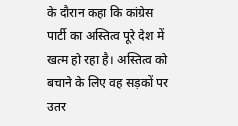के दौरान कहा कि कांग्रेस पार्टी का अस्तित्व पूरे देश में खत्म हो रहा है। अस्तित्व को बचाने के लिए वह सड़कों पर उतर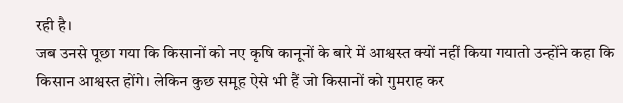रही है।
जब उनसे पूछा गया कि किसानों को नए कृषि कानूनों के बारे में आश्वस्त क्यों नहीं किया गयातो उन्होंने कहा कि किसान आश्वस्त होंगे। लेकिन कुछ समूह ऐसे भी हैं जो किसानों को गुमराह कर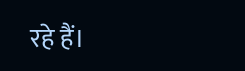रहे हैं।